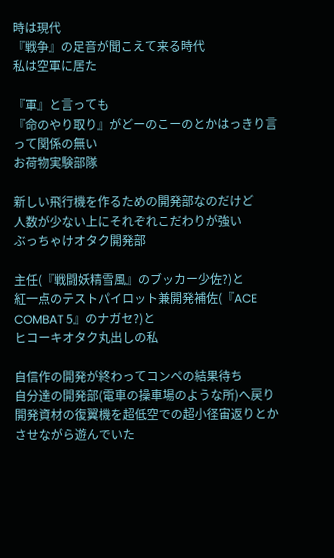時は現代
『戦争』の足音が聞こえて来る時代
私は空軍に居た

『軍』と言っても
『命のやり取り』がどーのこーのとかはっきり言って関係の無い
お荷物実験部隊

新しい飛行機を作るための開発部なのだけど
人数が少ない上にそれぞれこだわりが強い
ぶっちゃけオタク開発部

主任(『戦闘妖精雪風』のブッカー少佐?)と
紅一点のテストパイロット兼開発補佐(『ACE COMBAT 5』のナガセ?)と
ヒコーキオタク丸出しの私

自信作の開発が終わってコンペの結果待ち
自分達の開発部(電車の操車場のような所)へ戻り
開発資材の復翼機を超低空での超小径宙返りとかさせながら遊んでいた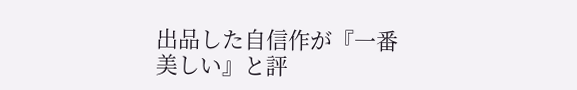出品した自信作が『一番美しい』と評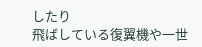したり
飛ばしている復翼機や一世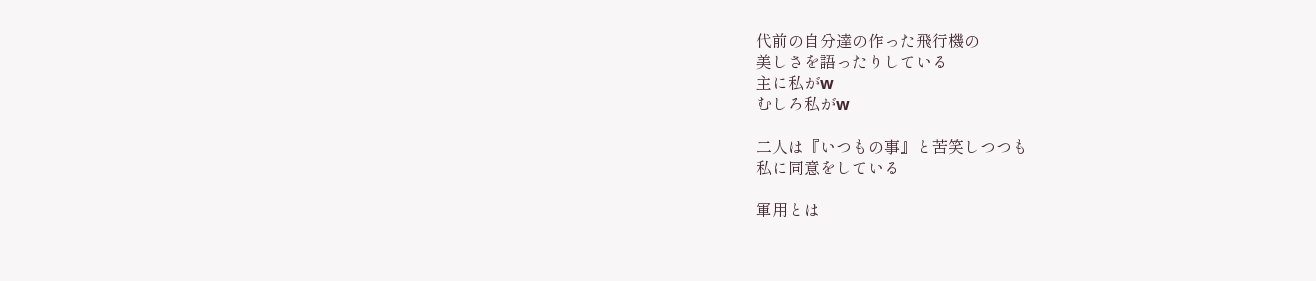代前の自分達の作った飛行機の
美しさを語ったりしている
主に私がw
むしろ私がw

二人は『いつもの事』と苦笑しつつも
私に同意をしている

軍用とは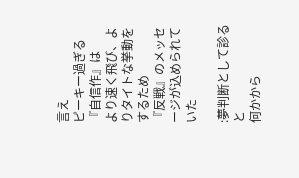言え
ピーキー過ぎる『自信作』は
より速く飛び、よりタイトな挙動をするため
『反戦』のメッセージが込められていた

:夢判断として診ると
何かから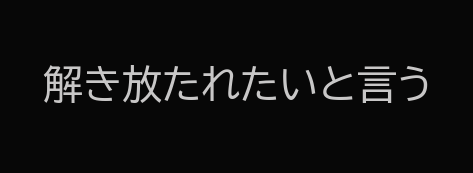解き放たれたいと言う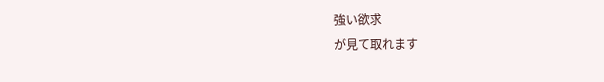強い欲求
が見て取れます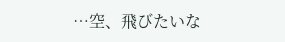…空、飛びたいな